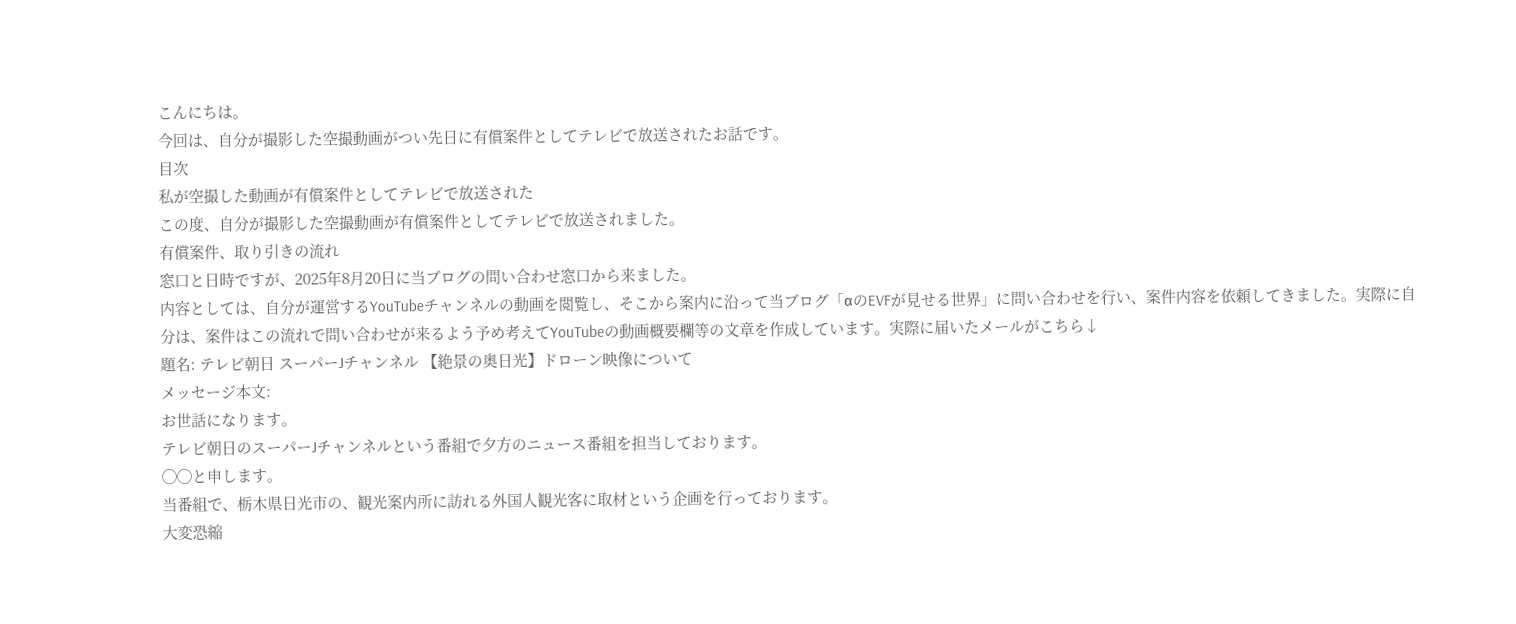こんにちは。
今回は、自分が撮影した空撮動画がつい先日に有償案件としてテレビで放送されたお話です。
目次
私が空撮した動画が有償案件としてテレビで放送された
この度、自分が撮影した空撮動画が有償案件としてテレビで放送されました。
有償案件、取り引きの流れ
窓口と日時ですが、2025年8月20日に当ブログの問い合わせ窓口から来ました。
内容としては、自分が運営するYouTubeチャンネルの動画を閲覧し、そこから案内に沿って当ブログ「αのEVFが見せる世界」に問い合わせを行い、案件内容を依頼してきました。実際に自分は、案件はこの流れで問い合わせが来るよう予め考えてYouTubeの動画概要欄等の文章を作成しています。実際に届いたメールがこちら↓
題名: テレビ朝日 スーパーJチャンネル 【絶景の奥日光】ドローン映像について
メッセージ本文:
お世話になります。
テレビ朝日のスーパーJチャンネルという番組で夕方のニュース番組を担当しております。
◯◯と申します。
当番組で、栃木県日光市の、観光案内所に訪れる外国人観光客に取材という企画を行っております。
大変恐縮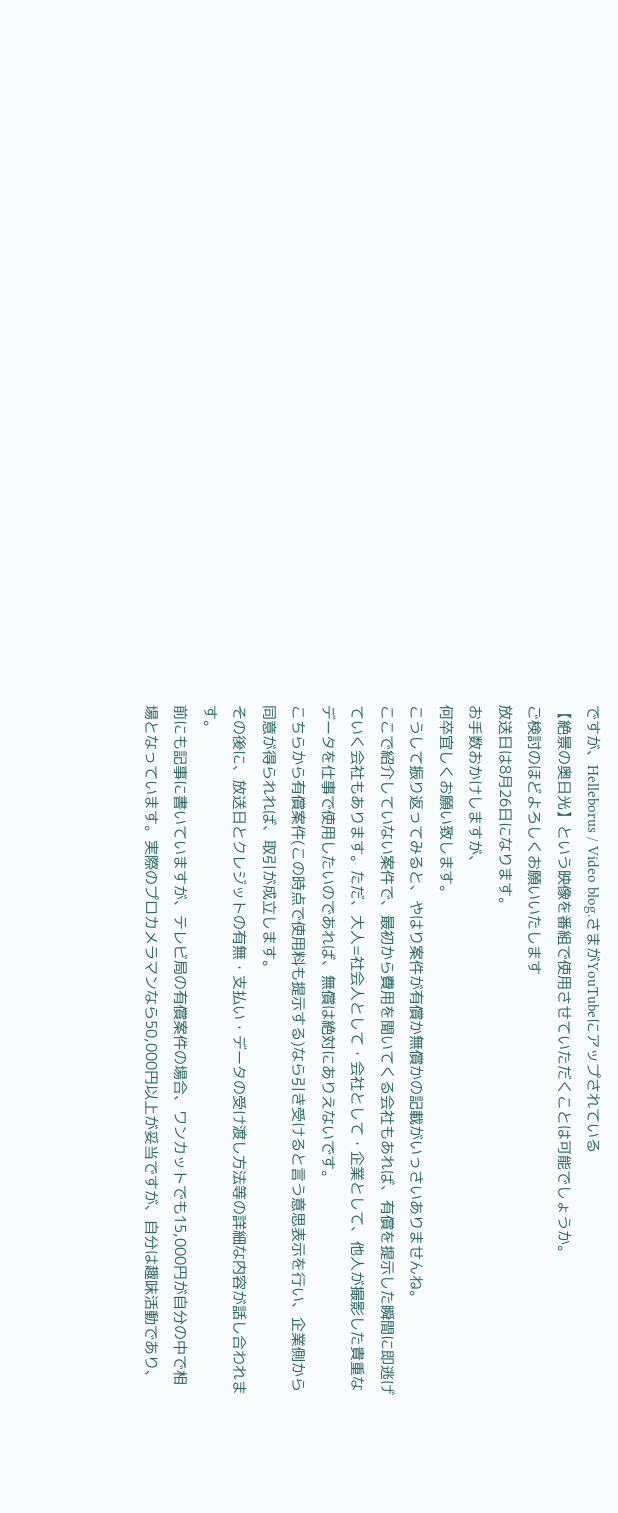ですが、Helleborus / Video blog.さまがYouTubeにアップされている
【絶景の奥日光】という映像を番組で使用させていただくことは可能でしょうか。
ご検討のほどよろしくお願いいたします
放送日は8月26日になります。
お手数おかけしますが、
何卒宜しくお願い致します。
こうして振り返ってみると、やはり案件が有償か無償かの記載がいっさいありませんね。
ここで紹介していない案件で、最初から費用を聞いてくる会社もあれば、有償を提示した瞬間に即逃げていく会社もあります。ただ、大人=社会人として・会社として・企業として、他人が撮影した貴重なデータを仕事で使用したいのであれば、無償は絶対にありえないです。
こちらから有償案件(この時点で使用料も提示する)なら引き受けると言う意思表示を行い、企業側から同意が得られれば、取引が成立します。
その後に、放送日とクレジットの有無・支払い・データの受け渡し方法等の詳細な内容が話し合われます。
前にも記事に書いていますが、テレビ局の有償案件の場合、ワンカットでも15,000円が自分の中で相場となっています。実際のプロカメラマンなら50,000円以上が妥当ですが、自分は趣味活動であり、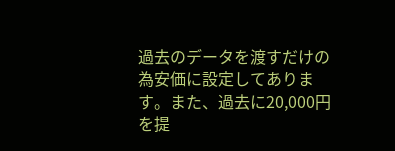過去のデータを渡すだけの為安価に設定してあります。また、過去に20,000円を提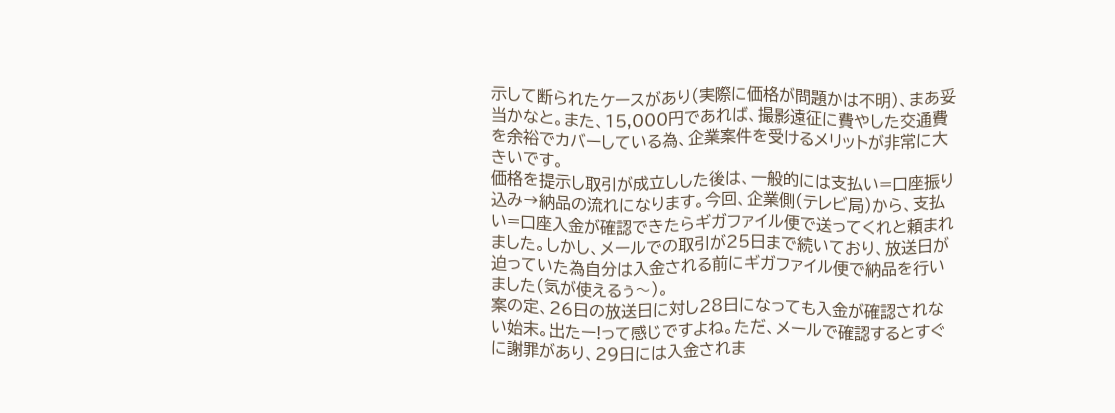示して断られたケースがあり(実際に価格が問題かは不明)、まあ妥当かなと。また、15,000円であれば、撮影遠征に費やした交通費を余裕でカバーしている為、企業案件を受けるメリットが非常に大きいです。
価格を提示し取引が成立しした後は、一般的には支払い=口座振り込み→納品の流れになります。今回、企業側(テレビ局)から、支払い=口座入金が確認できたらギガファイル便で送ってくれと頼まれました。しかし、メールでの取引が25日まで続いており、放送日が迫っていた為自分は入金される前にギガファイル便で納品を行いました(気が使えるぅ〜)。
案の定、26日の放送日に対し28日になっても入金が確認されない始末。出たー!って感じですよね。ただ、メールで確認するとすぐに謝罪があり、29日には入金されま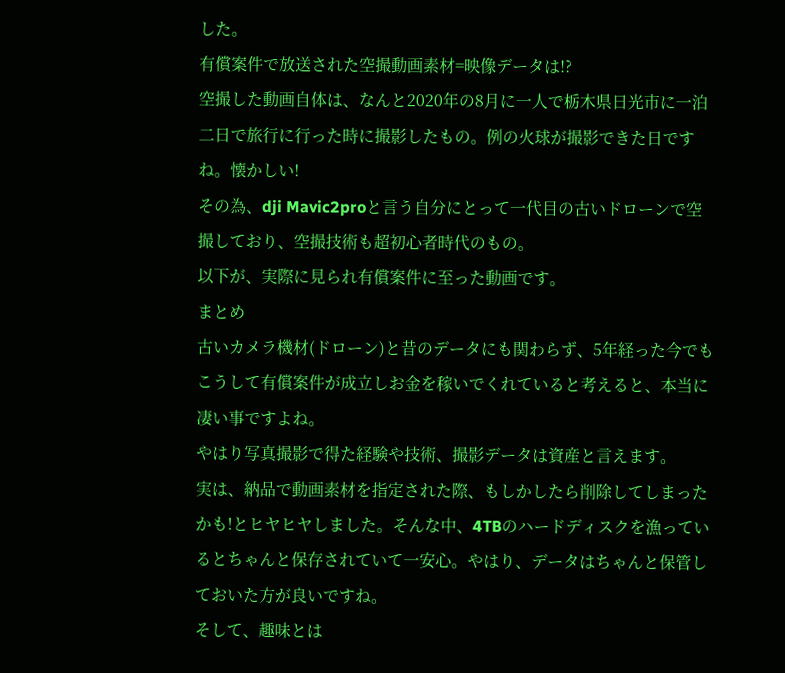した。
有償案件で放送された空撮動画素材=映像データは!?
空撮した動画自体は、なんと2020年の8月に一人で栃木県日光市に一泊二日で旅行に行った時に撮影したもの。例の火球が撮影できた日ですね。懐かしい!
その為、dji Mavic2proと言う自分にとって一代目の古いドローンで空撮しており、空撮技術も超初心者時代のもの。
以下が、実際に見られ有償案件に至った動画です。
まとめ
古いカメラ機材(ドローン)と昔のデータにも関わらず、5年経った今でもこうして有償案件が成立しお金を稼いでくれていると考えると、本当に凄い事ですよね。
やはり写真撮影で得た経験や技術、撮影データは資産と言えます。
実は、納品で動画素材を指定された際、もしかしたら削除してしまったかも!とヒヤヒヤしました。そんな中、4TBのハードディスクを漁っているとちゃんと保存されていて一安心。やはり、データはちゃんと保管しておいた方が良いですね。
そして、趣味とは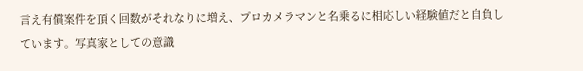言え有償案件を頂く回数がそれなりに増え、プロカメラマンと名乗るに相応しい経験値だと自負しています。写真家としての意識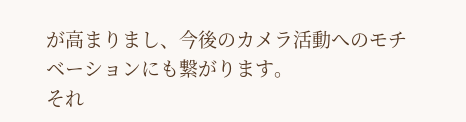が高まりまし、今後のカメラ活動へのモチベーションにも繋がります。
それ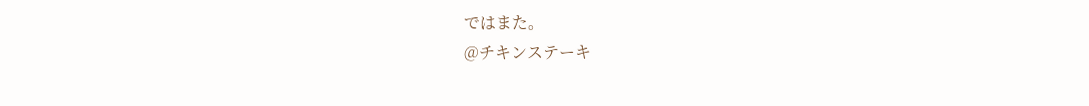ではまた。
@チキンステーキ